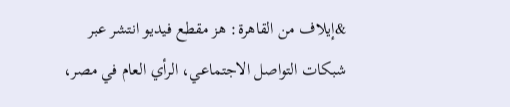&إيلاف من القاهرة: هز مقطع فيديو انتشر عبر شبكات التواصل الاجتماعي، الرأي العام في مصر،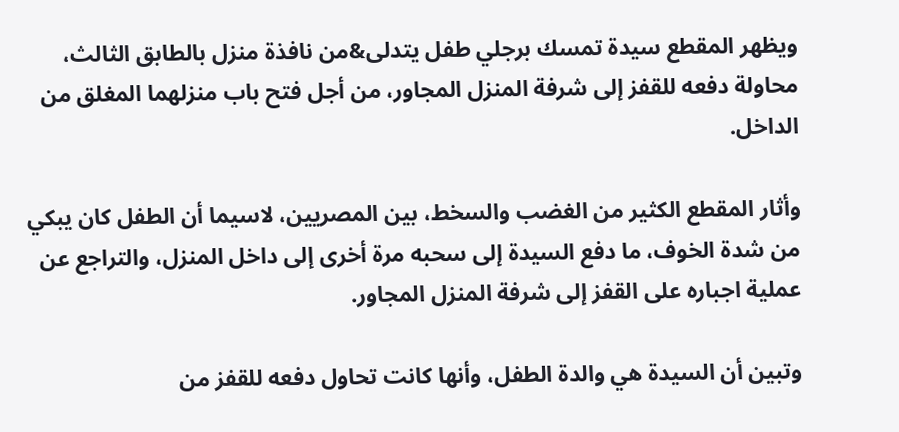ويظهر المقطع سيدة تمسك برجلي طفل يتدلى&من نافذة منزل بالطابق الثالث، محاولة دفعه للقفز إلى شرفة المنزل المجاور، من أجل فتح باب منزلهما المغلق من الداخل.

وأثار المقطع الكثير من الغضب والسخط، بين المصريين، لاسيما أن الطفل كان يبكي من شدة الخوف، ما دفع السيدة إلى سحبه مرة أخرى إلى داخل المنزل، والتراجع عن عملية اجباره على القفز إلى شرفة المنزل المجاور.

وتبين أن السيدة هي والدة الطفل، وأنها كانت تحاول دفعه للقفز من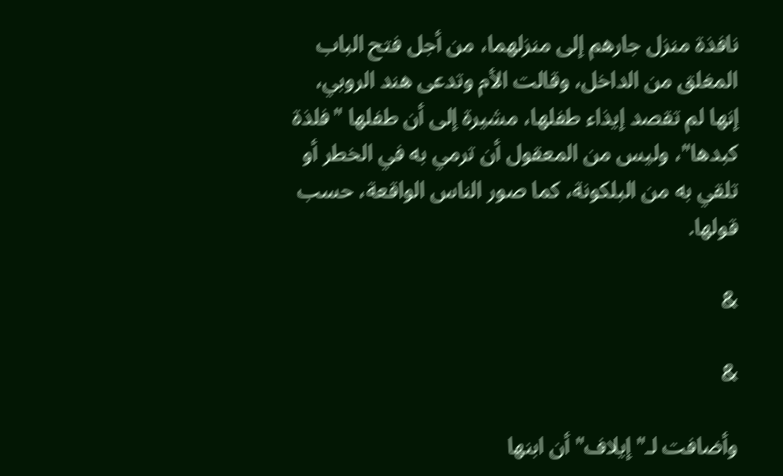نافذة منزل جارهم إلى منزلهما، من أجل فتح الباب المغلق من الداخل، وقالت الأم وتدعى هند الروبي، إنها لم تقصد إيذاء طفلها، مشيرة إلى أن طفلها "فلذة كبدها"، وليس من المعقول أن ترمي به في الخطر أو تلقي به من البلكونة، كما صور الناس الواقعة، حسب قولها.

&

&

وأضافت لـ"إيلاف" أن ابنها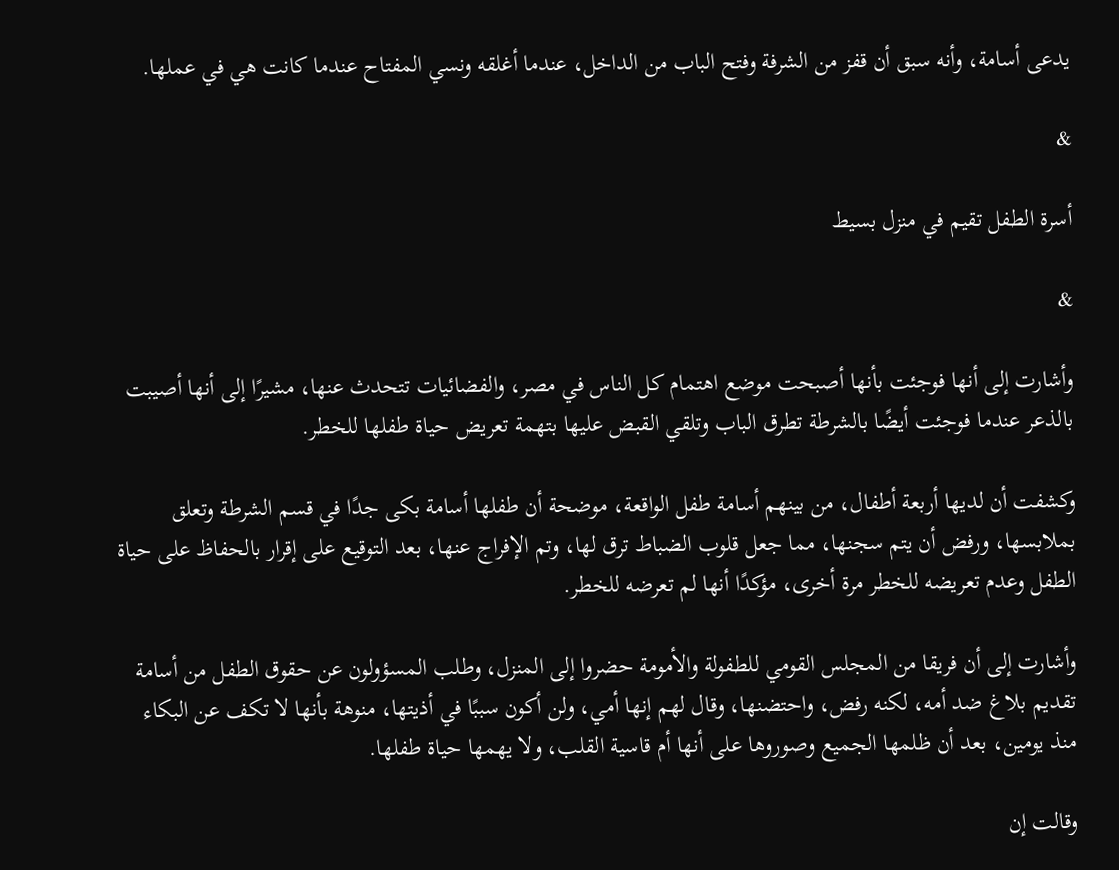يدعى أسامة، وأنه سبق أن قفز من الشرفة وفتح الباب من الداخل، عندما أغلقه ونسي المفتاح عندما كانت هي في عملها.

&

أسرة الطفل تقيم في منزل بسيط

&

وأشارت إلى أنها فوجئت بأنها أصبحت موضع اهتمام كل الناس في مصر، والفضائيات تتحدث عنها، مشيرًا إلى أنها أصيبت بالذعر عندما فوجئت أيضًا بالشرطة تطرق الباب وتلقي القبض عليها بتهمة تعريض حياة طفلها للخطر.

وكشفت أن لديها أربعة أطفال، من بينهم أسامة طفل الواقعة، موضحة أن طفلها أسامة بكى جدًا في قسم الشرطة وتعلق بملابسها، ورفض أن يتم سجنها، مما جعل قلوب الضباط ترق لها، وتم الإفراج عنها، بعد التوقيع على إقرار بالحفاظ على حياة الطفل وعدم تعريضه للخطر مرة أخرى، مؤكدًا أنها لم تعرضه للخطر.

وأشارت إلى أن فريقا من المجلس القومي للطفولة والأمومة حضروا إلى المنزل، وطلب المسؤولون عن حقوق الطفل من أسامة تقديم بلاغ ضد أمه، لكنه رفض، واحتضنها، وقال لهم إنها أمي، ولن أكون سببًا في أذيتها، منوهة بأنها لا تكف عن البكاء منذ يومين، بعد أن ظلمها الجميع وصوروها على أنها أم قاسية القلب، ولا يهمها حياة طفلها.

وقالت إن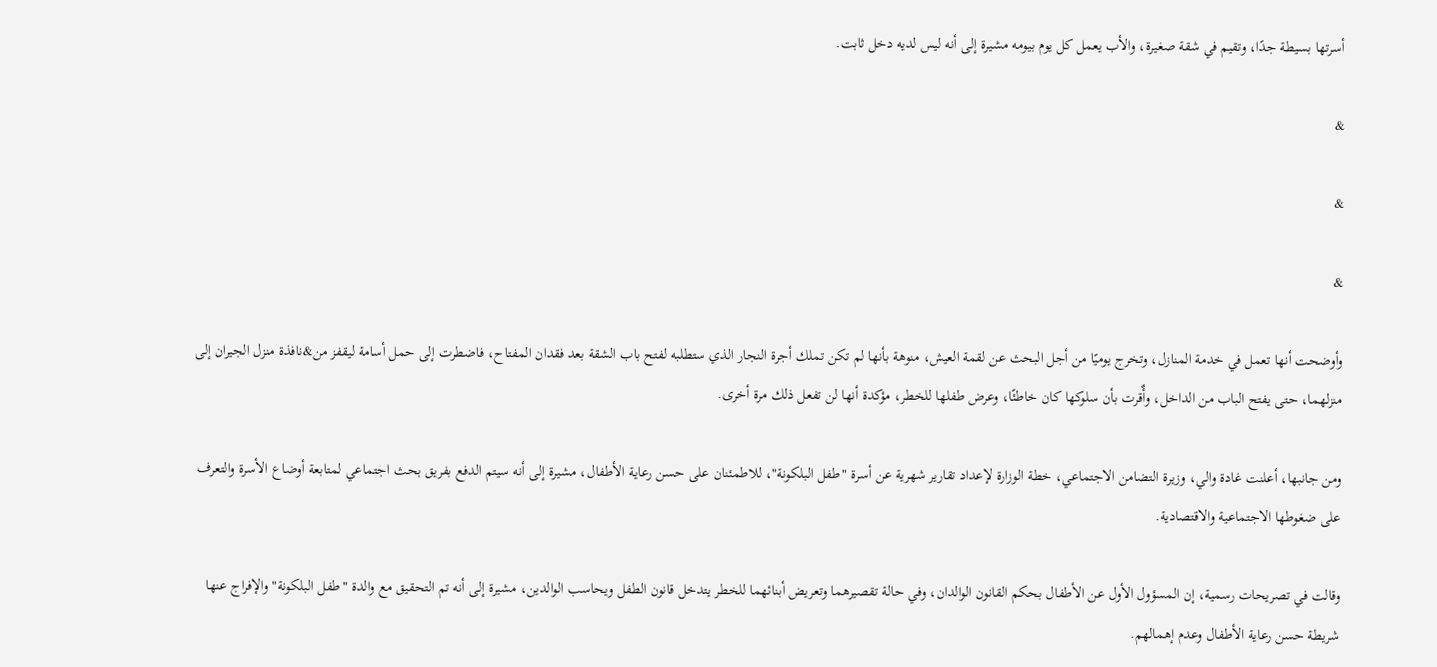أسرتها بسيطة جدًا، وتقيم في شقة صغيرة، والأب يعمل كل يوم بيومه مشيرة إلى أنه ليس لديه دخل ثابت.

&

&

&

وأوضحت أنها تعمل في خدمة المنازل، وتخرج يوميًا من أجل البحث عن لقمة العيش، منوهة بأنها لم تكن تملك أجرة النجار الذي ستطلبه لفتح باب الشقة بعد فقدان المفتاح، فاضطرت إلى حمل أسامة ليقفز من&نافذة منزل الجيران إلى منزلهما، حتى يفتح الباب من الداخل، وأٌقرت بأن سلوكها كان خاطئًا، وعرض طفلها للخطر، مؤكدة أنها لن تفعل ذلك مرة أخرى.

ومن جانبها، أعلنت غادة والي، وزيرة التضامن الاجتماعي، خطة الوزارة لإعداد تقارير شهرية عن أسرة "طفل البلكونة"، للاطمئنان على حسن رعاية الأطفال، مشيرة إلى أنه سيتم الدفع بفريق بحث اجتماعي لمتابعة أوضاع الأسرة والتعرف على ضغوطها الاجتماعية والاقتصادية.

وقالت في تصريحات رسمية، إن المسؤول الأول عن الأطفال بحكم القانون الوالدان، وفي حالة تقصيرهما وتعريض أبنائهما للخطر يتدخل قانون الطفل ويحاسب الوالدين، مشيرة إلى أنه تم التحقيق مع والدة "طفل البلكونة" والإفراج عنها شريطة حسن رعاية الأطفال وعدم إهمالهم.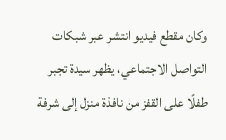وكان مقطع فيديو انتشر عبر شبكات التواصل الاجتماعي، يظهر سيدة تجبر طفلًا على القفز من نافذة منزل إلى شرفة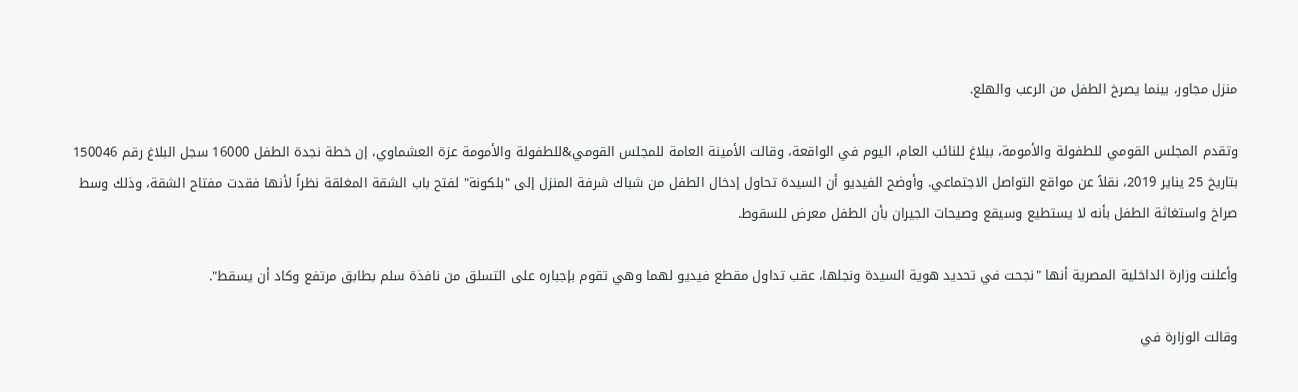منزل مجاور، بينما يصرخ الطفل من الرعب والهلع.

وتقدم المجلس القومي للطفولة والأمومة، ببلاغ للنائب العام، اليوم في الواقعة، وقالت الأمينة العامة للمجلس القومي&للطفولة والأمومة عزة العشماوي، إن خطة نجدة الطفل 16000 سجل البلاغ رقم 150046 بتاريخ 25 يناير 2019، نقلاً عن مواقع التواصل الاجتماعي. وأوضح الفيديو أن السيدة تحاول إدخال الطفل من شباك شرفة المنزل إلى "بلكونة" لفتح باب الشقة المغلقة نظراً لأنها فقدت مفتاح الشقة، وذلك وسط صراخ واستغاثة الطفل بأنه لا يستطيع وسيقع وصيحات الجيران بأن الطفل معرض للسقوط.

وأعلنت وزارة الداخلية المصرية أنها "نجحت في تحديد هوية السيدة ونجلها، عقب تداول مقطع فيديو لهما وهي تقوم بإجباره على التسلق من نافذة سلم بطابق مرتفع وكاد أن يسقط".

وقالت الوزارة في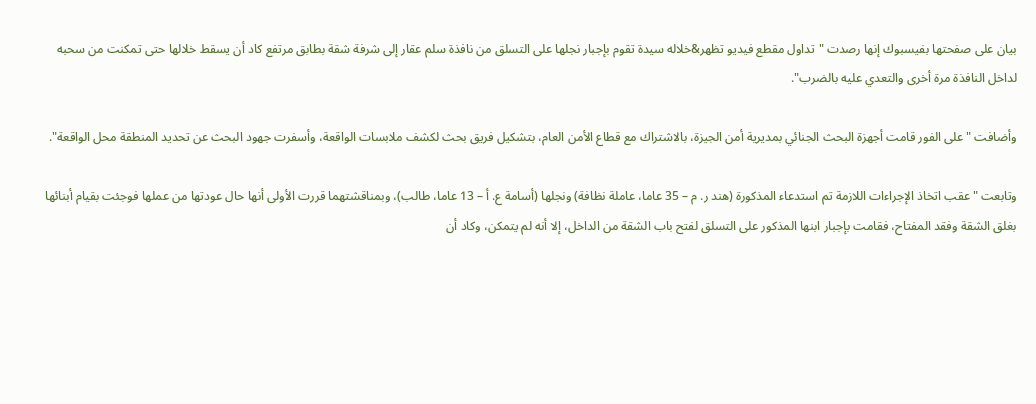بيان على صفحتها بفيسبوك إنها رصدت "تداول مقطع فيديو تظهر&خلاله سيدة تقوم بإجبار نجلها على التسلق من نافذة سلم عقار إلى شرفة شقة بطابق مرتفع كاد أن يسقط خلالها حتى تمكنت من سحبه لداخل النافذة مرة أخرى والتعدي عليه بالضرب".

وأضافت "على الفور قامت أجهزة البحث الجنائي بمديرية أمن الجيزة، بالاشتراك مع قطاع الأمن العام، بتشكيل فريق بحث لكشف ملابسات الواقعة، وأسفرت جهود البحث عن تحديد المنطقة محل الواقعة".

وتابعت "عقب اتخاذ الإجراءات اللازمة تم استدعاء المذكورة (هند ر. م – 35 عاما، عاملة نظافة) ونجلها (أسامة ع. أ – 13 عاما، طالب)، وبمناقشتهما قررت الأولى أنها حال عودتها من عملها فوجئت بقيام أبنائها بغلق الشقة وفقد المفتاح، فقامت بإجبار ابنها المذكور على التسلق لفتح باب الشقة من الداخل، إلا أنه لم يتمكن، وكاد أن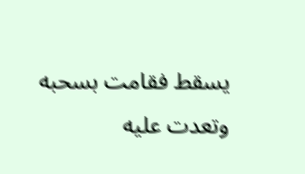يسقط فقامت بسحبه وتعدت عليه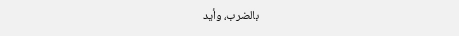بالضرب، وأيد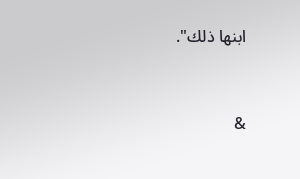ابنها ذلك".


&